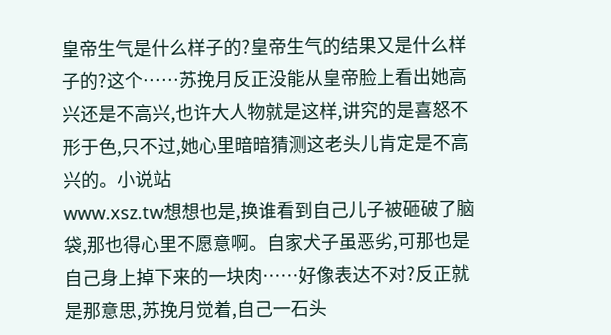皇帝生气是什么样子的?皇帝生气的结果又是什么样子的?这个……苏挽月反正没能从皇帝脸上看出她高兴还是不高兴,也许大人物就是这样,讲究的是喜怒不形于色,只不过,她心里暗暗猜测这老头儿肯定是不高兴的。小说站
www.xsz.tw想想也是,换谁看到自己儿子被砸破了脑袋,那也得心里不愿意啊。自家犬子虽恶劣,可那也是自己身上掉下来的一块肉……好像表达不对?反正就是那意思,苏挽月觉着,自己一石头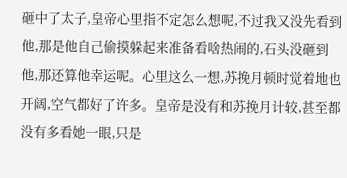砸中了太子,皇帝心里指不定怎么想呢,不过我又没先看到他,那是他自己偷摸躲起来准备看啥热闹的,石头没砸到他,那还算他幸运呢。心里这么一想,苏挽月顿时觉着地也开阔,空气都好了许多。皇帝是没有和苏挽月计较,甚至都没有多看她一眼,只是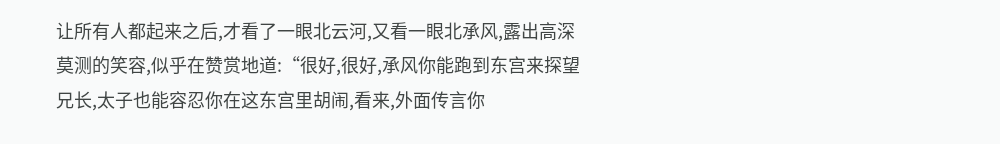让所有人都起来之后,才看了一眼北云河,又看一眼北承风,露出高深莫测的笑容,似乎在赞赏地道:“很好,很好,承风你能跑到东宫来探望兄长,太子也能容忍你在这东宫里胡闹,看来,外面传言你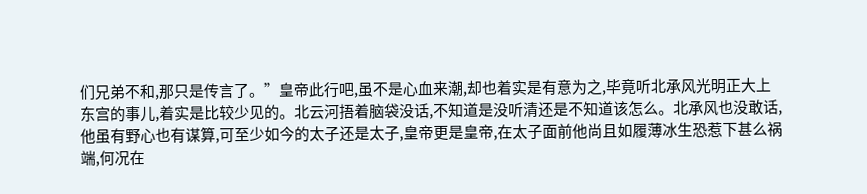们兄弟不和,那只是传言了。”皇帝此行吧,虽不是心血来潮,却也着实是有意为之,毕竟听北承风光明正大上东宫的事儿,着实是比较少见的。北云河捂着脑袋没话,不知道是没听清还是不知道该怎么。北承风也没敢话,他虽有野心也有谋算,可至少如今的太子还是太子,皇帝更是皇帝,在太子面前他尚且如履薄冰生恐惹下甚么祸端,何况在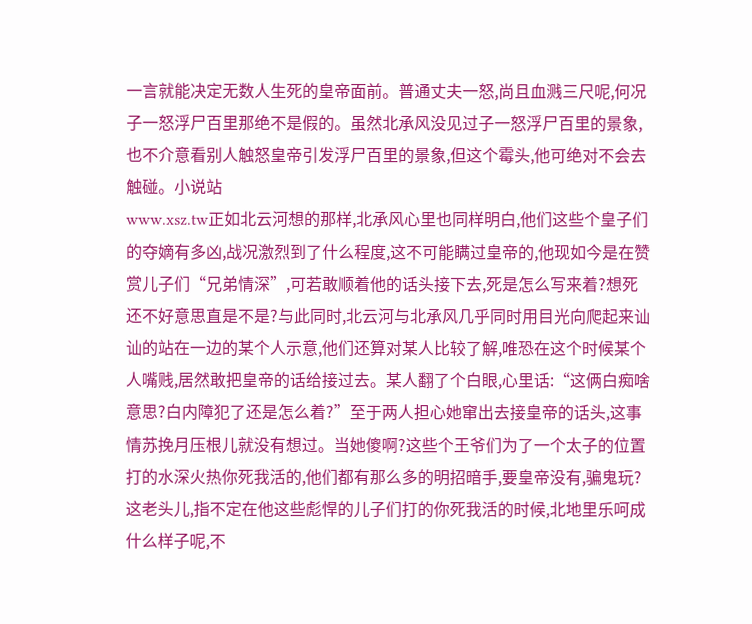一言就能决定无数人生死的皇帝面前。普通丈夫一怒,尚且血溅三尺呢,何况子一怒浮尸百里那绝不是假的。虽然北承风没见过子一怒浮尸百里的景象,也不介意看别人触怒皇帝引发浮尸百里的景象,但这个霉头,他可绝对不会去触碰。小说站
www.xsz.tw正如北云河想的那样,北承风心里也同样明白,他们这些个皇子们的夺嫡有多凶,战况激烈到了什么程度,这不可能瞒过皇帝的,他现如今是在赞赏儿子们“兄弟情深”,可若敢顺着他的话头接下去,死是怎么写来着?想死还不好意思直是不是?与此同时,北云河与北承风几乎同时用目光向爬起来讪讪的站在一边的某个人示意,他们还算对某人比较了解,唯恐在这个时候某个人嘴贱,居然敢把皇帝的话给接过去。某人翻了个白眼,心里话:“这俩白痴啥意思?白内障犯了还是怎么着?”至于两人担心她窜出去接皇帝的话头,这事情苏挽月压根儿就没有想过。当她傻啊?这些个王爷们为了一个太子的位置打的水深火热你死我活的,他们都有那么多的明招暗手,要皇帝没有,骗鬼玩?这老头儿,指不定在他这些彪悍的儿子们打的你死我活的时候,北地里乐呵成什么样子呢,不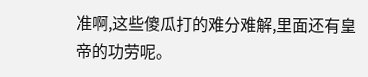准啊,这些傻瓜打的难分难解,里面还有皇帝的功劳呢。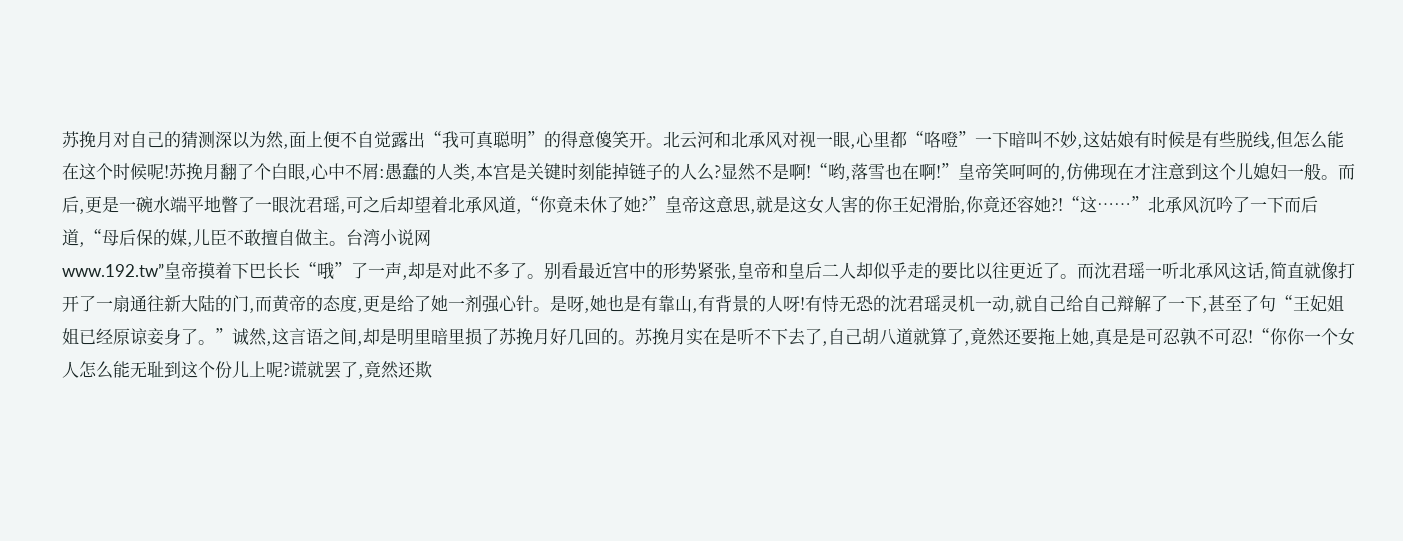苏挽月对自己的猜测深以为然,面上便不自觉露出“我可真聪明”的得意傻笑开。北云河和北承风对视一眼,心里都“咯噔”一下暗叫不妙,这姑娘有时候是有些脱线,但怎么能在这个时候呢!苏挽月翻了个白眼,心中不屑:愚蠢的人类,本宫是关键时刻能掉链子的人么?显然不是啊!“哟,落雪也在啊!”皇帝笑呵呵的,仿佛现在才注意到这个儿媳妇一般。而后,更是一碗水端平地瞥了一眼沈君瑶,可之后却望着北承风道,“你竟未休了她?”皇帝这意思,就是这女人害的你王妃滑胎,你竟还容她?!“这……”北承风沉吟了一下而后道,“母后保的媒,儿臣不敢擅自做主。台湾小说网
www.192.tw”皇帝摸着下巴长长“哦”了一声,却是对此不多了。别看最近宫中的形势紧张,皇帝和皇后二人却似乎走的要比以往更近了。而沈君瑶一听北承风这话,简直就像打开了一扇通往新大陆的门,而黄帝的态度,更是给了她一剂强心针。是呀,她也是有靠山,有背景的人呀!有恃无恐的沈君瑶灵机一动,就自己给自己辩解了一下,甚至了句“王妃姐姐已经原谅妾身了。”诚然,这言语之间,却是明里暗里损了苏挽月好几回的。苏挽月实在是听不下去了,自己胡八道就算了,竟然还要拖上她,真是是可忍孰不可忍!“你你一个女人怎么能无耻到这个份儿上呢?谎就罢了,竟然还欺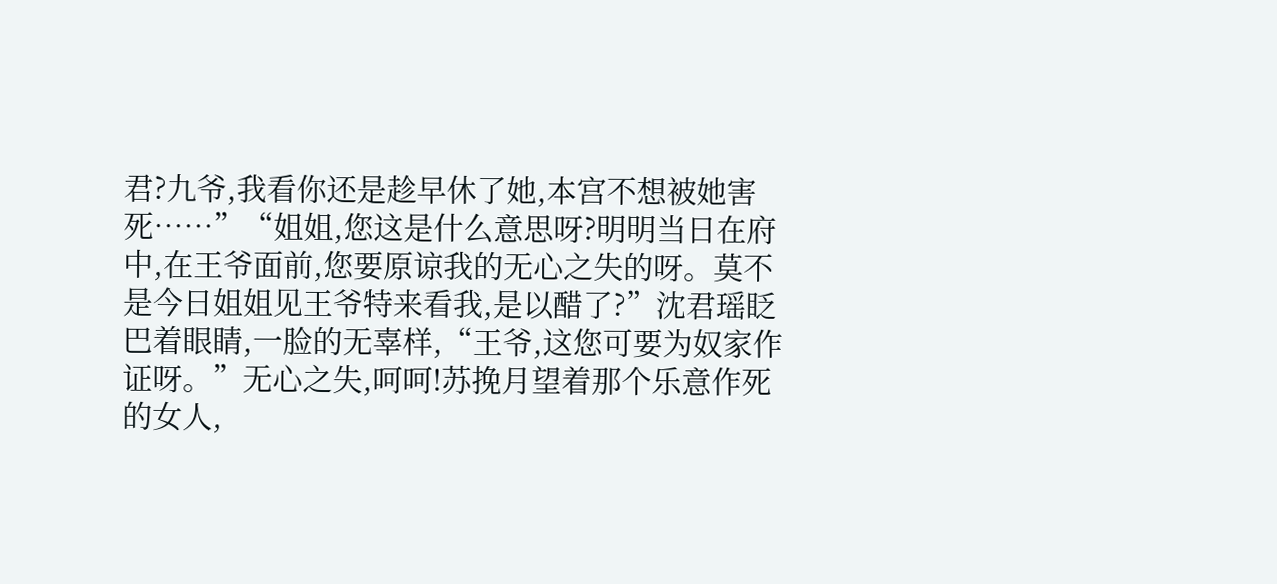君?九爷,我看你还是趁早休了她,本宫不想被她害死……”“姐姐,您这是什么意思呀?明明当日在府中,在王爷面前,您要原谅我的无心之失的呀。莫不是今日姐姐见王爷特来看我,是以醋了?”沈君瑶眨巴着眼睛,一脸的无辜样,“王爷,这您可要为奴家作证呀。”无心之失,呵呵!苏挽月望着那个乐意作死的女人,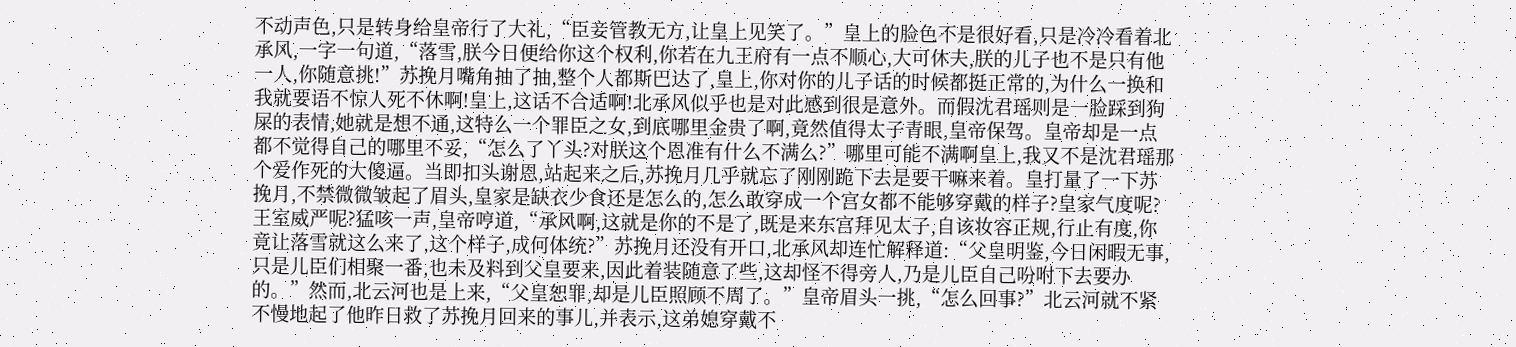不动声色,只是转身给皇帝行了大礼,“臣妾管教无方,让皇上见笑了。”皇上的脸色不是很好看,只是冷冷看着北承风,一字一句道,“落雪,朕今日便给你这个权利,你若在九王府有一点不顺心,大可休夫,朕的儿子也不是只有他一人,你随意挑!”苏挽月嘴角抽了抽,整个人都斯巴达了,皇上,你对你的儿子话的时候都挺正常的,为什么一换和我就要语不惊人死不休啊!皇上,这话不合适啊!北承风似乎也是对此感到很是意外。而假沈君瑶则是一脸踩到狗屎的表情,她就是想不通,这特么一个罪臣之女,到底哪里金贵了啊,竟然值得太子青眼,皇帝保驾。皇帝却是一点都不觉得自己的哪里不妥,“怎么了丫头?对朕这个恩准有什么不满么?”哪里可能不满啊皇上,我又不是沈君瑶那个爱作死的大傻逼。当即扣头谢恩,站起来之后,苏挽月几乎就忘了刚刚跪下去是要干嘛来着。皇打量了一下苏挽月,不禁微微皱起了眉头,皇家是缺衣少食还是怎么的,怎么敢穿成一个宫女都不能够穿戴的样子?皇家气度呢?王室威严呢?猛咳一声,皇帝哼道,“承风啊,这就是你的不是了,既是来东宫拜见太子,自该妆容正规,行止有度,你竟让落雪就这么来了,这个样子,成何体统?”苏挽月还没有开口,北承风却连忙解释道:“父皇明鉴,今日闲暇无事,只是儿臣们相聚一番,也未及料到父皇要来,因此着装随意了些,这却怪不得旁人,乃是儿臣自己吩咐下去要办的。”然而,北云河也是上来,“父皇恕罪,却是儿臣照顾不周了。”皇帝眉头一挑,“怎么回事?”北云河就不紧不慢地起了他昨日救了苏挽月回来的事儿,并表示,这弟媳穿戴不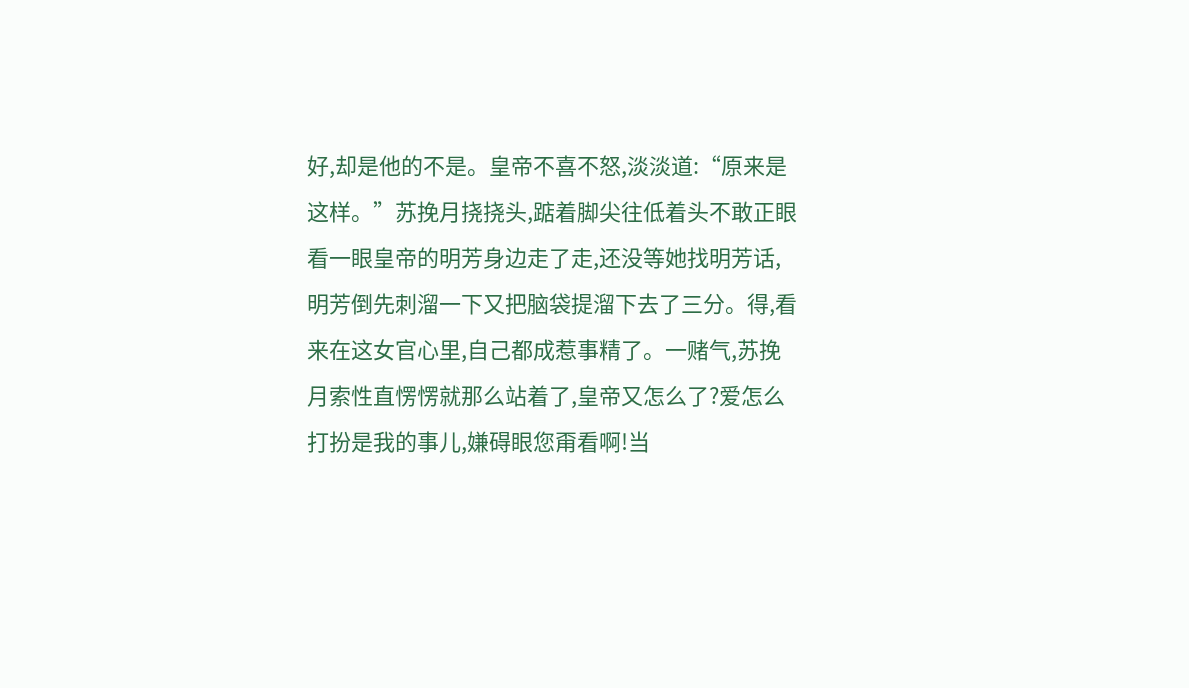好,却是他的不是。皇帝不喜不怒,淡淡道:“原来是这样。”苏挽月挠挠头,踮着脚尖往低着头不敢正眼看一眼皇帝的明芳身边走了走,还没等她找明芳话,明芳倒先刺溜一下又把脑袋提溜下去了三分。得,看来在这女官心里,自己都成惹事精了。一赌气,苏挽月索性直愣愣就那么站着了,皇帝又怎么了?爱怎么打扮是我的事儿,嫌碍眼您甭看啊!当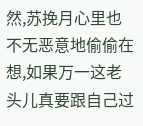然,苏挽月心里也不无恶意地偷偷在想,如果万一这老头儿真要跟自己过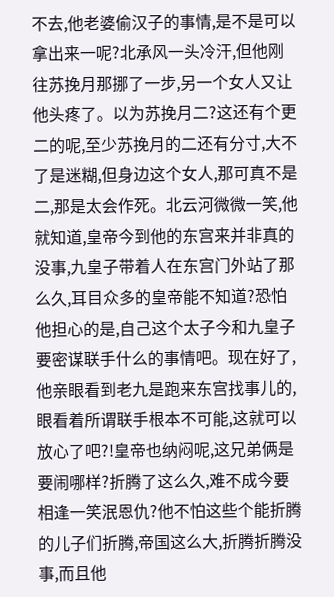不去,他老婆偷汉子的事情,是不是可以拿出来一呢?北承风一头冷汗,但他刚往苏挽月那挪了一步,另一个女人又让他头疼了。以为苏挽月二?这还有个更二的呢,至少苏挽月的二还有分寸,大不了是迷糊,但身边这个女人,那可真不是二,那是太会作死。北云河微微一笑,他就知道,皇帝今到他的东宫来并非真的没事,九皇子带着人在东宫门外站了那么久,耳目众多的皇帝能不知道?恐怕他担心的是,自己这个太子今和九皇子要密谋联手什么的事情吧。现在好了,他亲眼看到老九是跑来东宫找事儿的,眼看着所谓联手根本不可能,这就可以放心了吧?!皇帝也纳闷呢,这兄弟俩是要闹哪样?折腾了这么久,难不成今要相逢一笑泯恩仇?他不怕这些个能折腾的儿子们折腾,帝国这么大,折腾折腾没事,而且他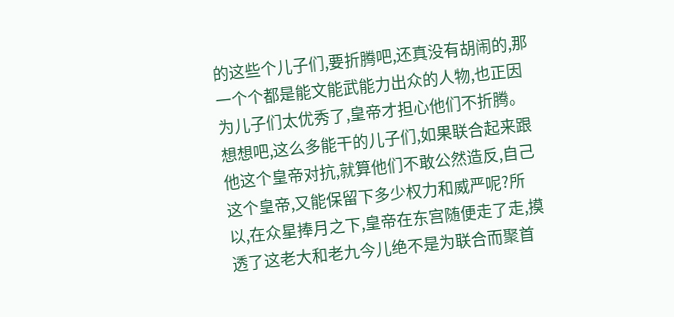的这些个儿子们,要折腾吧,还真没有胡闹的,那一个个都是能文能武能力出众的人物,也正因为儿子们太优秀了,皇帝才担心他们不折腾。想想吧,这么多能干的儿子们,如果联合起来跟他这个皇帝对抗,就算他们不敢公然造反,自己这个皇帝,又能保留下多少权力和威严呢?所以,在众星捧月之下,皇帝在东宫随便走了走,摸透了这老大和老九今儿绝不是为联合而聚首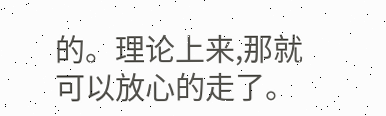的。理论上来,那就可以放心的走了。